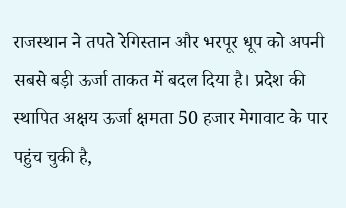राजस्थान ने तपते रेगिस्तान और भरपूर धूप को अपनी सबसे बड़ी ऊर्जा ताकत में बदल दिया है। प्रदेश की स्थापित अक्षय ऊर्जा क्षमता 50 हजार मेगावाट के पार पहुंच चुकी है,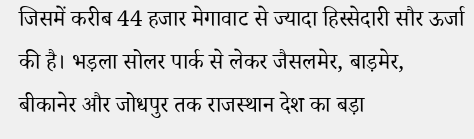जिसमें करीब 44 हजार मेगावाट से ज्यादा हिस्सेदारी सौर ऊर्जा की है। भड़ला सोलर पार्क से लेकर जैसलमेर, बाड़मेर, बीकानेर और जोधपुर तक राजस्थान देश का बड़ा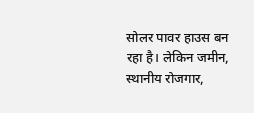सोलर पावर हाउस बन रहा है। लेकिन जमीन, स्थानीय रोजगार,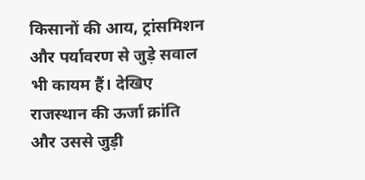किसानों की आय, ट्रांसमिशन और पर्यावरण से जुड़े सवाल भी कायम हैं। देखिए राजस्थान की ऊर्जा क्रांति और उससे जुड़ी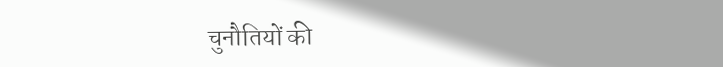चुनौतियों की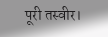पूरी तस्वीर।